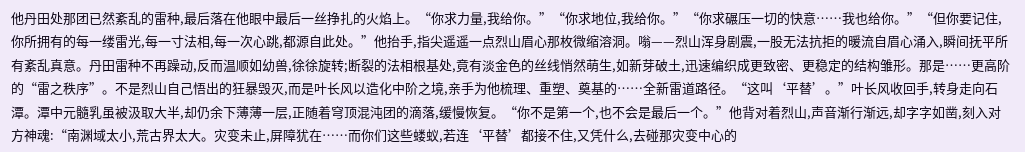他丹田处那团已然紊乱的雷种,最后落在他眼中最后一丝挣扎的火焰上。“你求力量,我给你。”“你求地位,我给你。”“你求碾压一切的快意……我也给你。”“但你要记住,你所拥有的每一缕雷光,每一寸法相,每一次心跳,都源自此处。”他抬手,指尖遥遥一点烈山眉心那枚微缩溶洞。嗡——烈山浑身剧震,一股无法抗拒的暖流自眉心涌入,瞬间抚平所有紊乱真意。丹田雷种不再躁动,反而温顺如幼兽,徐徐旋转;断裂的法相根基处,竟有淡金色的丝线悄然萌生,如新芽破土,迅速编织成更致密、更稳定的结构雏形。那是……更高阶的“雷之秩序”。不是烈山自己悟出的狂暴毁灭,而是叶长风以造化中阶之境,亲手为他梳理、重塑、奠基的……全新雷道路径。“这叫‘平替’。”叶长风收回手,转身走向石潭。潭中元髓乳虽被汲取大半,却仍余下薄薄一层,正随着穹顶混沌团的滴落,缓慢恢复。“你不是第一个,也不会是最后一个。”他背对着烈山,声音渐行渐远,却字字如凿,刻入对方神魂:“南渊域太小,荒古界太大。灾变未止,屏障犹在……而你们这些蝼蚁,若连‘平替’都接不住,又凭什么,去碰那灾变中心的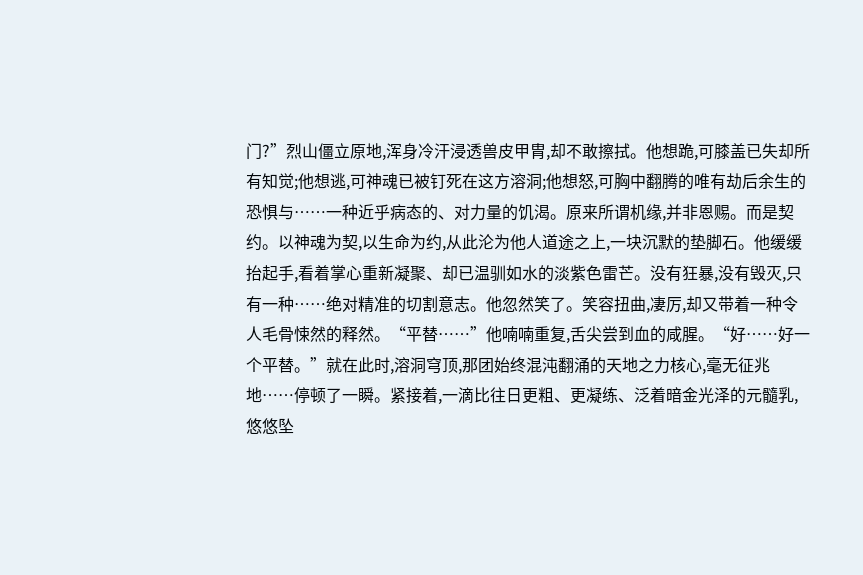门?”烈山僵立原地,浑身冷汗浸透兽皮甲胄,却不敢擦拭。他想跪,可膝盖已失却所有知觉;他想逃,可神魂已被钉死在这方溶洞;他想怒,可胸中翻腾的唯有劫后余生的恐惧与……一种近乎病态的、对力量的饥渴。原来所谓机缘,并非恩赐。而是契约。以神魂为契,以生命为约,从此沦为他人道途之上,一块沉默的垫脚石。他缓缓抬起手,看着掌心重新凝聚、却已温驯如水的淡紫色雷芒。没有狂暴,没有毁灭,只有一种……绝对精准的切割意志。他忽然笑了。笑容扭曲,凄厉,却又带着一种令人毛骨悚然的释然。“平替……”他喃喃重复,舌尖尝到血的咸腥。“好……好一个平替。”就在此时,溶洞穹顶,那团始终混沌翻涌的天地之力核心,毫无征兆地……停顿了一瞬。紧接着,一滴比往日更粗、更凝练、泛着暗金光泽的元髓乳,悠悠坠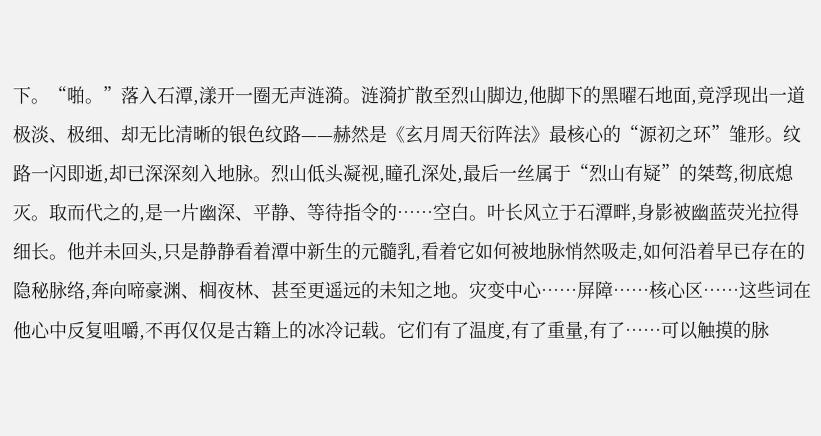下。“啪。”落入石潭,漾开一圈无声涟漪。涟漪扩散至烈山脚边,他脚下的黑曜石地面,竟浮现出一道极淡、极细、却无比清晰的银色纹路——赫然是《玄月周天衍阵法》最核心的“源初之环”雏形。纹路一闪即逝,却已深深刻入地脉。烈山低头凝视,瞳孔深处,最后一丝属于“烈山有疑”的桀骜,彻底熄灭。取而代之的,是一片幽深、平静、等待指令的……空白。叶长风立于石潭畔,身影被幽蓝荧光拉得细长。他并未回头,只是静静看着潭中新生的元髓乳,看着它如何被地脉悄然吸走,如何沿着早已存在的隐秘脉络,奔向啼豪渊、榈夜林、甚至更遥远的未知之地。灾变中心……屏障……核心区……这些词在他心中反复咀嚼,不再仅仅是古籍上的冰冷记载。它们有了温度,有了重量,有了……可以触摸的脉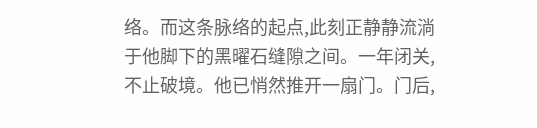络。而这条脉络的起点,此刻正静静流淌于他脚下的黑曜石缝隙之间。一年闭关,不止破境。他已悄然推开一扇门。门后,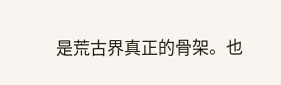是荒古界真正的骨架。也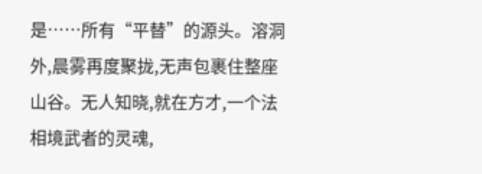是……所有“平替”的源头。溶洞外,晨雾再度聚拢,无声包裹住整座山谷。无人知晓,就在方才,一个法相境武者的灵魂,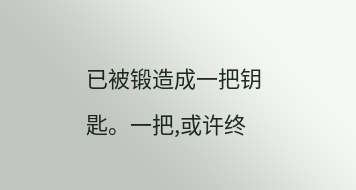已被锻造成一把钥匙。一把,或许终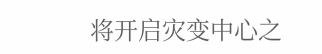将开启灾变中心之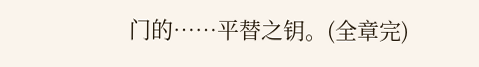门的……平替之钥。(全章完)